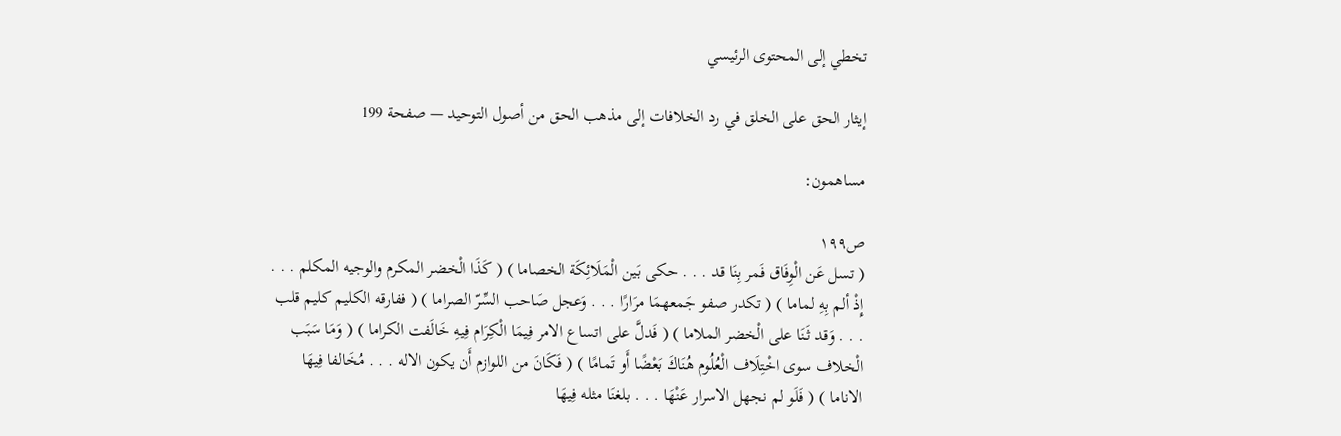تخطي إلى المحتوى الرئيسي

إيثار الحق على الخلق في رد الخلافات إلى مذهب الحق من أصول التوحيد — صفحة 199

مساهمون:

ص١٩٩
( تسل عَن الْوِفَاق فَمر بِنَا قد . . . حكى بَين الْمَلَائِكَة الخصاما ) ( كَذَا الْخضر المكرم والوجيه المكلم . . . إِذْ ألم بِهِ لماما ) ( تكدر صفو جَمعهمَا مرَارًا . . . وَعجل صَاحب السِّرّ الصراما ) ( ففارقه الكليم كليم قلب . . . وَقد ثَنَا على الْخضر الملاما ) ( فَدلَّ على اتساع الامر فِيمَا الْكِرَام فِيهِ خَالَفت الكراما ) ( وَمَا سَبَب الْخلاف سوى اخْتِلَاف الْعُلُوم هُنَاكَ بَعْضًا أَو تَمامًا ) ( فَكَانَ من اللوازم أَن يكون الاله . . . مُخَالفا فِيهَا الاناما ) ( فَلَو لم نجهل الاسرار عَنْهَا . . . بلغنَا مثله فِيهَا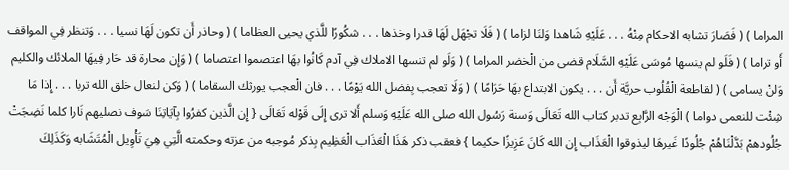المراما ) ( فَصَارَ تشابه الاحكام مِنْهُ . . . عَلَيْهِ شَاهدا وَلنَا لزاما ) ( فَلَا تجْهَل لَهَا قدرا وخذها . . . شكُورًا للَّذي يحيى العظاما ) ( وحاذر أَن تكون لَهَا نسيا . . . وَتنظر فِي المواقف أَو تراما ) ( فَلَو لم ينسها مُوسَى عَلَيْهِ السَّلَام قضى من الْخضر المراما ) ( وَلَو لم تنسها الاملاك فِي آدم كَانُوا بهَا اعتصموا اعتصاما ) ( وَإِن محارة قد حَار فِيهَا الملائك والكليم وَلنْ يسامى ) ( لقاطعة الْقُلُوب حريَّة أَن . . . يكون الابتداع بهَا حَرَامًا ) ( وَلَا تعجب بِفضل الله يَوْمًا . . . فان الْعجب يورثك السقاما ) ( وَكن لنعال خلق الله تربا . . . إِذا مَا شِئْت للنعمى دواما ) الْوَجْه الرَّابِع تدبر كتاب الله تَعَالَى وَسنة رَسُول الله صلى الله عَلَيْهِ وَسلم أَلا ترى إِلَى قَوْله تَعَالَى { إِن الَّذين كفرُوا بِآيَاتِنَا سَوف نصليهم نَارا كلما نَضِجَتْ جُلُودهمْ بَدَّلْنَاهُمْ جُلُودًا غَيرهَا ليذوقوا الْعَذَاب إِن الله كَانَ عَزِيزًا حكيما } فعقب ذكر هَذَا الْعَذَاب الْعَظِيم بِذكر مُوجبه من عزته وحكمته الَّتِي هِيَ تَأْوِيل الْمُتَشَابه وَكَذَلِكَ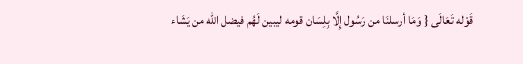قَوْله تَعَالَى { وَمَا أرسلنَا من رَسُول إِلَّا بِلِسَان قومه ليبين لَهُم فيضل الله من يَشَاء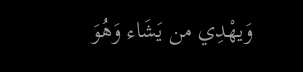وَيهْدِي من يَشَاء وَهُوَ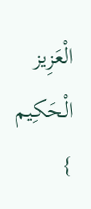الْعَزِيز الْحَكِيم }